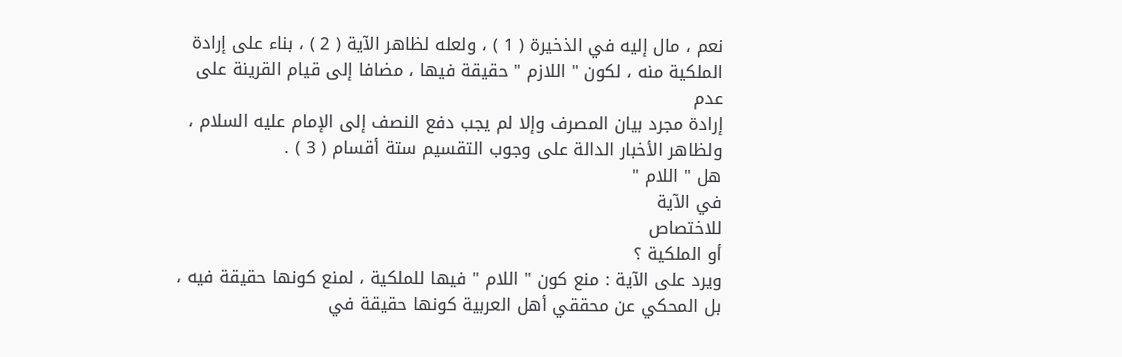نعم ، مال إليه في الذخيرة ( 1 ) ، ولعله لظاهر الآية ( 2 ) ، بناء على إرادة
الملكية منه ، لكون " اللازم " حقيقة فيها ، مضافا إلى قيام القرينة على عدم
إرادة مجرد بيان المصرف وإلا لم يجب دفع النصف إلى الإمام عليه السلام ،
ولظاهر الأخبار الدالة على وجوب التقسيم ستة أقسام ( 3 ) .
هل " اللام "
في الآية
للاختصاص
أو الملكية ؟
ويرد على الآية : منع كون " اللام " فيها للملكية ، لمنع كونها حقيقة فيه ،
بل المحكي عن محققي أهل العربية كونها حقيقة في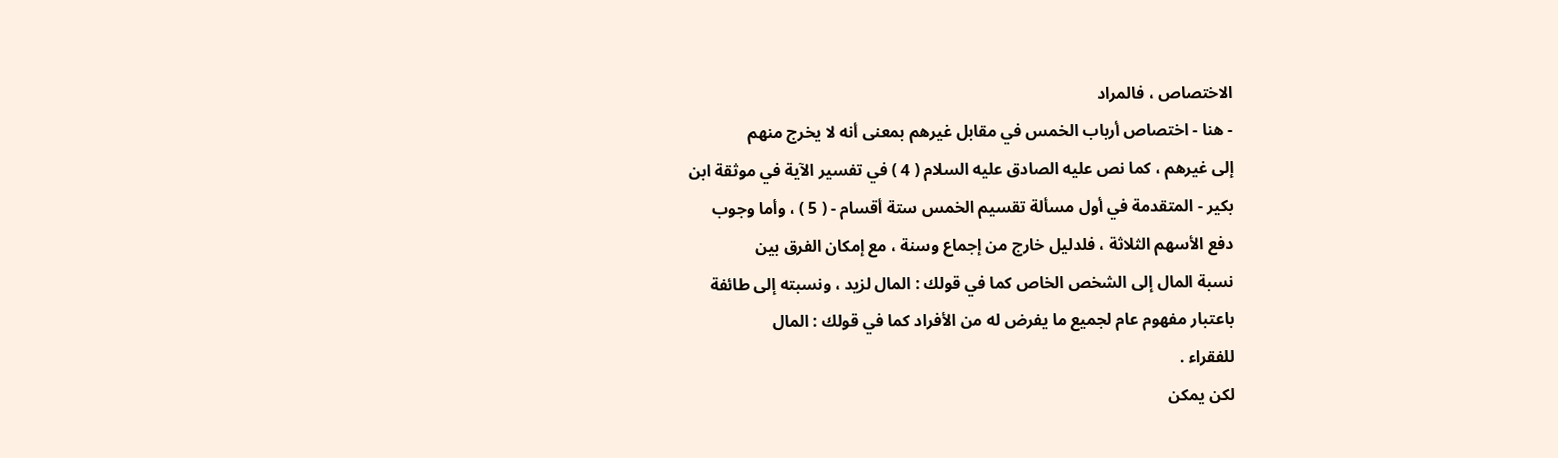الاختصاص ، فالمراد
- هنا - اختصاص أرباب الخمس في مقابل غيرهم بمعنى أنه لا يخرج منهم
إلى غيرهم ، كما نص عليه الصادق عليه السلام ( 4 ) في تفسير الآية في موثقة ابن
بكير - المتقدمة في أول مسألة تقسيم الخمس ستة أقسام - ( 5 ) ، وأما وجوب
دفع الأسهم الثلاثة ، فلدليل خارج من إجماع وسنة ، مع إمكان الفرق بين
نسبة المال إلى الشخص الخاص كما في قولك : المال لزيد ، ونسبته إلى طائفة
باعتبار مفهوم عام لجميع ما يفرض له من الأفراد كما في قولك : المال
للفقراء .
لكن يمكن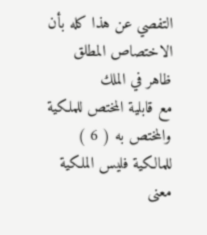التفصي عن هذا كله بأن الاختصاص المطلق ظاهر في الملك
مع قابلية المختص للملكية والمختص به ( 6 ) للمالكية فليس الملكية معنى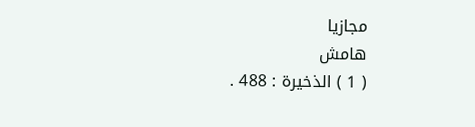مجازيا
هامش
( 1 ) الذخيرة : 488 .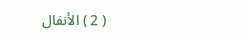( 2 ) الأنفال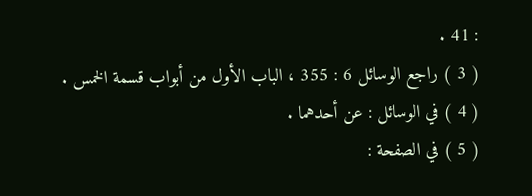: 41 .
( 3 ) راجع الوسائل 6 : 355 ، الباب الأول من أبواب قسمة الخمس .
( 4 ) في الوسائل : عن أحدهما .
( 5 ) في الصفحة :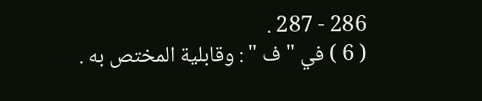286 - 287 .
( 6 ) في " ف " : وقابلية المختص به .